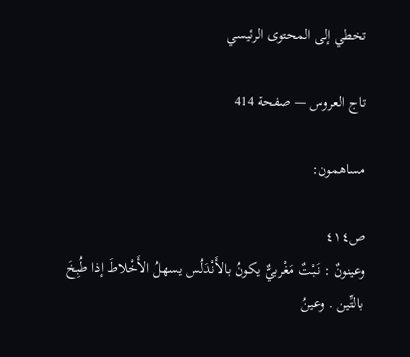تخطي إلى المحتوى الرئيسي

تاج العروس — صفحة 414

مساهمون:

ص٤١٤
وعينونٌ : نَبْتٌ مَغْربيٌّ يكونُ بالأَنْدَلُس يسهلُ الأَخْلاطَ إذا طُبِخَ بالتِّين . وعينُ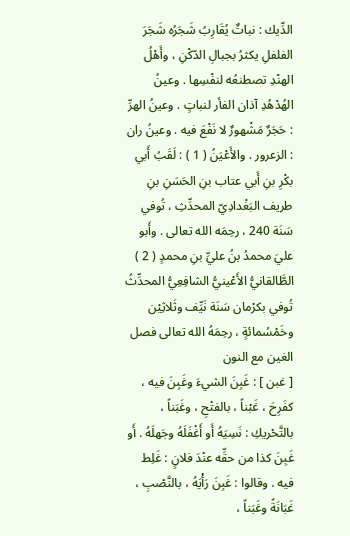الدِّيك : نباتٌ يُقَارِبُ شَجَرُه شَجَرَ الفلفلِ يكثرُ بجبالِ الدّكْنِ ، وأَهْلُ الهنْدِ تصطنعُه لنفْسِها . وعينُ الهُدْهُدِ آذان الفأر لنباتٍ . وعينُ الهرِّ : حَجَرٌ مَشْهورٌ لا نَفْعَ فيه . وعينُ ران : الزعرور . والأَعْيَنُ ( 1 ) : لَقَبُ أَبي بكْرِ بنِ أَبي عتاب بنِ الحَسَنِ بنِ طريف البَغْدادِيّ المحدِّثِ ، تُوفي سَنَة 240 ، رحِمَه الله تعالى . وأَبو عليَ محمدُ بنُ عليِّ بنِ محمدٍ ( 2 ) الطَّالقانيُّ الأَعْينيُّ الشافِعِيُّ المحدِّثُ تُوفي بكرْمان سَنَة نَيِّف وثَلاثِيْن وخَمْسُمائةٍ ، رحِمَهُ الله تعالى فصل الغين مع النون
[ غبن ] : غَبِنَ الشيءَ وغَبِنَ فيه ، كفَرِحَ ، غَبْناً ، بالفتْحِ ، وغَبَناً ، بالتَّحْريكِ : نَسِيَهُ أَو أَغْفَلَهُ وجَهلَهُ . أَو غَبِنَ كذا من حقِّه عنْدَ فلانٍ : غَلِط فيه . وقالوا : غَبِنَ رَأْيَهُ ، بالنَّصْبِ ، غَبَانَةً وغَبَناً ،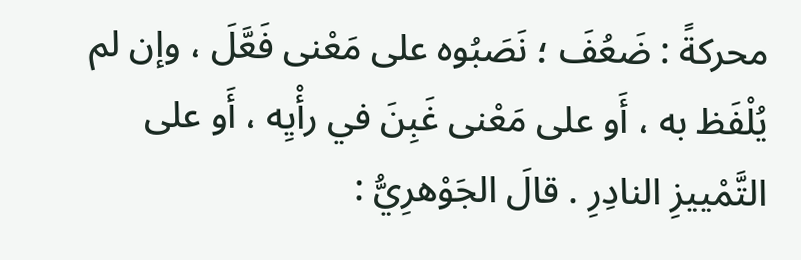محركةً : ضَعُفَ ؛ نَصَبُوه على مَعْنى فَعَّلَ ، وإن لم يُلْفَظ به ، أَو على مَعْنى غَبِنَ في رأْيِه ، أَو على التَّمْييزِ النادِرِ . قالَ الجَوْهرِيُّ :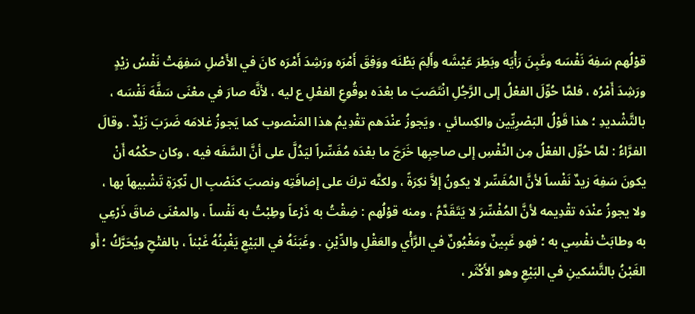قوْلُهم سَفِهَ نَفْسَه وغَبِنَ رَأْيَه وبَطِرَ عَيْشَه وأَلِمَ بَطْنَه ووَفِقَ أَمْرَه ورَشِدَ أَمْرَه كانَ في الأَصْلِ سَفِهَتْ نَفْسُ زيْدٍ ورَشِدَ أَمْرُه ، فلمَّا حُوِّلَ الفعْلُ إلى الرَّجُلِ انْتَصَبَ ما بعْدَه بوقُوعِ الفعْلِ ع ليه ، لأنَّه صارَ في معْنَى سَفَّهَ نَفْسَه ، بالتَّشْديدِ ؛ هذا قَوْلُ البَصْرِيِّين والكِسائي ، ويَجوزُ عنْدَهم تقْدِيمُ هذا المَنْصوب كما يَجوزُ غلامَه ضَرَبَ زَيْدٌ . وقالَ الفرَّاءُ : لمَّا حُوِّل الفعْلُ مِن النَّفْسِ إلى صاحِبِها خَرَجَ ما بعْدَه مُفَسِّراً ليَدُلَّ على أنَّ السَّفَه فيه ، وكان حكْمُه أَنْ يكونَ سَفِهَ زيدٌ نَفْساً لأنَّ المُفَسِّر لا يكونُ إلاَّ نكِرَةً ، ولكنَّه تركَ على إضافَتِه ونصبَ كنَصْبِ ال نّكِرَةِ تَشْبيهاً بها ، ولا يجوزُ عنْدَه تقْدِيمه لأنَّ المُفْسِّرَ لا يَتَقَدَّمُ ، ومنه قوْلُهم : ضِقْتُ به ذَرْعاً وطِبْتُ به نَفْساً ، والمعْنَى ضاقَ ذَرْعِي به وطابَتْ نفْسِي به ؛ فهو غَبِينٌ ومَغْبُونٌ في الرَّأْي والعَقْلِ والدِّيْنِ . وغَبَنَهُ في البَيْعِ يَغْبِنُهُ غَبْناً ، بالفتْحِ ويُحَرَّكُ ؛ أَو الغَبْنُ بالتَّسْكينِ في البَيْعِ وهو الأَكْثَر ،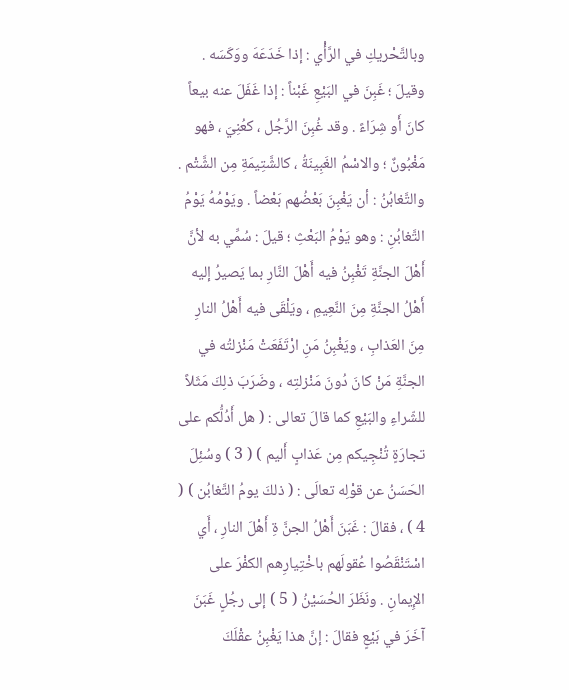وبالتَّحْريكِ في الرَّأْي : إذا خَدَعَهَ ووَكَسَه . وقيلَ ؛ غَبِنَ في البَيْعِ غَبْناً : إذا غَفَلَ عنه بيعاً كانَ أَو شِرَاءً . وقد غُبِنَ الرَّجُل ، كعُنِيَ ، فهو مَغْبُونٌ ؛ والاسْمُ الغَبِينَةُ ، كالشَّتِيمَةِ مِن الشَّتْم . والتَّغابُنُ : أن يَغْبِنَ بَعْضُهم بَعْضاً . ويَوْمُهُ يَوْمُ التَّغابُنِ : وهو يَوْمُ البَعْثِ ؛ قيلَ : سُمِّي به لأنَّ أَهْلَ الجنَّةِ تَغْبِنُ فيه أَهْلَ النَّارِ بما يَصيرُ إليه أَهْلُ الجنَّةِ مِنَ النَّعِيمِ ، ويَلْقَى فيه أَهْلُ النارِ مِنَ العَذابِ ، ويَغْبِنُ مَنِ ارْتَفَعَتْ مَنْزلتُه في الجنَّةِ مَنْ كانَ دُونَ مَنْزلتِه ، وضَرَبَ ذلِكَ مَثَلاً للشّراءِ والبَيْعِ كما قالَ تعالى : ( هل أَدُلُّكم على تجارَةٍ تُنْجِيكم مِن عَذابٍ أَليم ) ( 3 ) وسُئِلَ الحَسَنُ عن قوْلِه تعالَى : ( ذلكَ يومُ التَّغابُن ) ( 4 ) ، فقالَ : غَبَنَ أَهْلُ الجنَّ ةِ أَهْلَ النارِ ، أَي اسْتَنْقَصُوا عُقولَهم باخْتِيارِهم الكفْرَ على الإِيمانِ . ونَظَرَ الحُسَيْنُ ( 5 ) إلى رجُلٍ غَبَنَ آخَرَ في بَيْعٍ فقالَ : إنَّ هذا يَغْبِنُ عقْلَكَ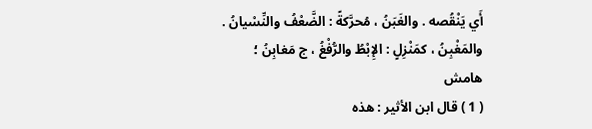أَي يَنْقُصه . والغَبَنُ ، مُحرَّكةً : الضَّعْفُ والنِّسْيانُ . والمَغْبِنُ ، كمَنْزِلٍ : الإِبْطُ والرُّفْغُ ، ج مَغابِنُ ؛
هامش
( 1 ) قال ابن الأثير : هذه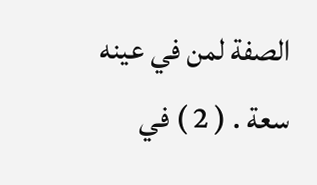الصفة لمن في عينه سعة . ( 2 ) في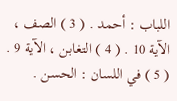اللباب : أحمد . ( 3 ) الصف ، الآية 10 . ( 4 ) التغابن ، الآية 9 . ( 5 ) في اللسان : الحسن .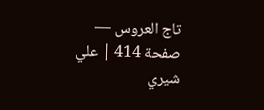تاج العروس — صفحة 414 | علي شيري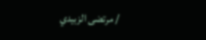/ مرتضى الزبيدي